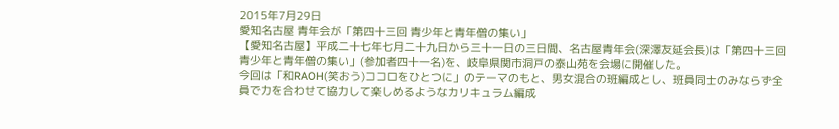2015年7月29日
愛知名古屋 青年会が「第四十三回 青少年と青年僧の集い」
【愛知名古屋】平成二十七年七月二十九日から三十一日の三日間、名古屋青年会(深澤友延会長)は「第四十三回 青少年と青年僧の集い」(参加者四十一名)を、岐阜県関市洞戸の泰山苑を会場に開催した。
今回は「和RAOH(笑おう)ココロをひとつに」のテーマのもと、男女混合の班編成とし、班員同士のみならず全員で力を合わせて協力して楽しめるようなカリキュラム編成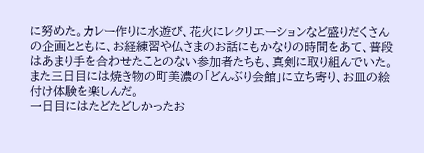に努めた。カレー作りに水遊び、花火にレクリエーションなど盛りだくさんの企画とともに、お経練習や仏さまのお話にもかなりの時間をあて、普段はあまり手を合わせたことのない参加者たちも、真剣に取り組んでいた。また三日目には焼き物の町美濃の「どんぶり会館」に立ち寄り、お皿の絵付け体験を楽しんだ。
一日目にはたどたどしかったお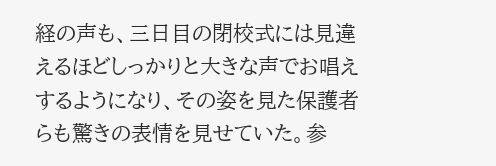経の声も、三日目の閉校式には見違えるほどしっかりと大きな声でお唱えするようになり、その姿を見た保護者らも驚きの表情を見せていた。参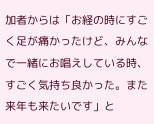加者からは「お経の時にすごく足が痛かったけど、みんなで一緒にお唱えしている時、すごく気持ち良かった。また来年も来たいです」と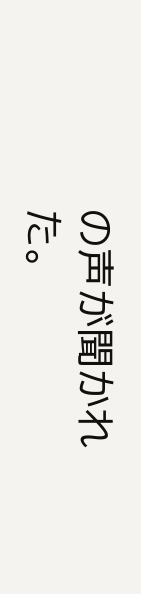の声が聞かれた。